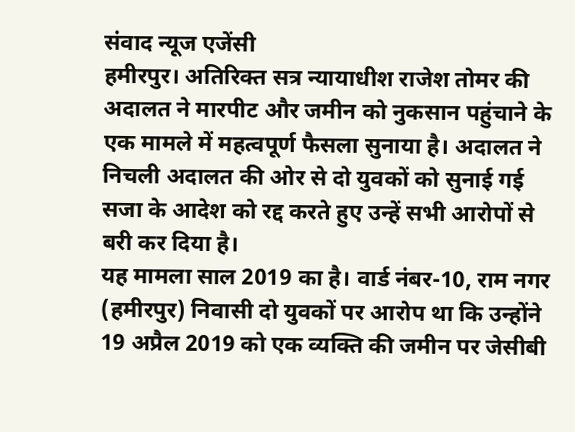संवाद न्यूज एजेंसी
हमीरपुर। अतिरिक्त सत्र न्यायाधीश राजेश तोमर की अदालत ने मारपीट और जमीन को नुकसान पहुंचाने के एक मामले में महत्वपूर्ण फैसला सुनाया है। अदालत ने निचली अदालत की ओर से दो युवकों को सुनाई गई सजा के आदेश को रद्द करते हुए उन्हें सभी आरोपों से बरी कर दिया है।
यह मामला साल 2019 का है। वार्ड नंबर-10, राम नगर (हमीरपुर) निवासी दो युवकों पर आरोप था कि उन्होंने 19 अप्रैल 2019 को एक व्यक्ति की जमीन पर जेसीबी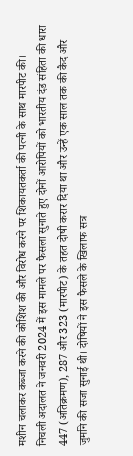मशीन चलाकर कब्जा करने की कोशिश की और विरोध करने पर शिकायतकर्ता की पत्नी के साथ मारपीट की।
निचली अदालत ने जनवरी 2024 में इस मामले पर फैसला सुनाते हुए दोनों आरोपियों को भारतीय दंड संहिता की धारा 447 (अतिक्रमण), 287 और 323 (मारपीट) के तहत दोषी करार दिया था और उन्हें एक साल तक की कैद और जुर्माने की सजा सुनाई थी। दोषियों ने इस फैसले के खिलाफ सत्र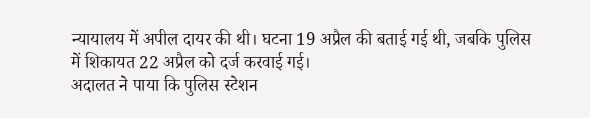न्यायालय में अपील दायर की थी। घटना 19 अप्रैल की बताई गई थी, जबकि पुलिस में शिकायत 22 अप्रैल को दर्ज करवाई गई।
अदालत ने पाया कि पुलिस स्टेशन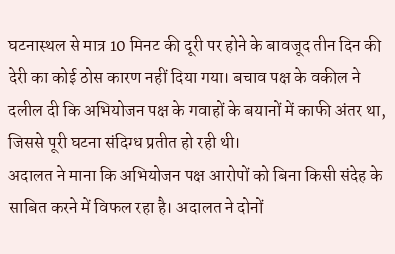घटनास्थल से मात्र 10 मिनट की दूरी पर होने के बावजूद तीन दिन की देरी का कोई ठोस कारण नहीं दिया गया। बचाव पक्ष के वकील ने दलील दी कि अभियोजन पक्ष के गवाहों के बयानों में काफी अंतर था, जिससे पूरी घटना संदिग्ध प्रतीत हो रही थी।
अदालत ने माना कि अभियोजन पक्ष आरोपों को बिना किसी संदेह के साबित करने में विफल रहा है। अदालत ने दोनों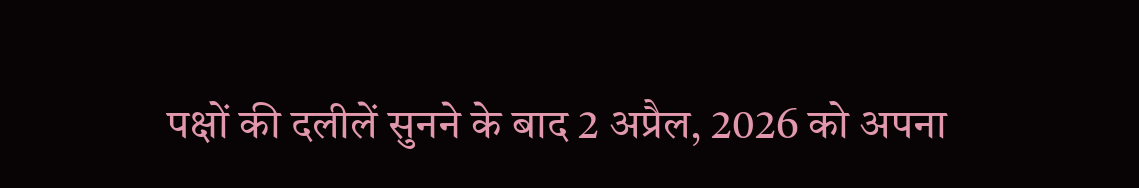पक्षों की दलीलें सुनने के बाद 2 अप्रैल, 2026 को अपना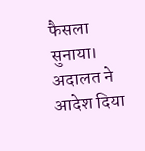फैसला सुनाया।
अदालत ने आदेश दिया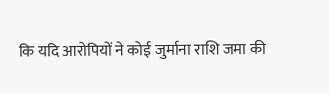कि यदि आरोपियों ने कोई जुर्माना राशि जमा की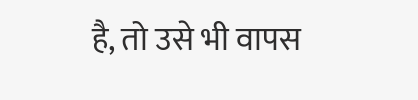है, तो उसे भी वापस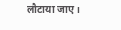लौटाया जाए।